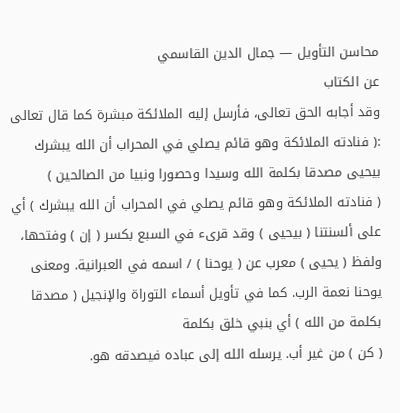محاسن التأويل — جمال الدين القاسمي
عن الكتاب
وقد أجابه الحق تعالى، فأرسل إليه الملائكة مبشرة كما قال تعالى :( فنادته الملائكة وهو قائم يصلي في المحراب أن الله يبشرك بيحيى مصدقا بكلمة الله وسيدا وحصورا ونبيا من الصالحين )
( فنادته الملائكة وهو قائم يصلي في المحراب أن الله يبشرك ) أي على ألسنتنا ( بيحيى ) وقد قرىء في السبع بكسر ( إن ) وفتحها، ولفظ ( يحيى ) معرب عن ( يوحنا ) / اسمه في العبرانية. ومعنى يوحنا نعمة الرب. كما في تأويل أسماء التوراة والإنجيل ( مصدقا بكلمة من الله ) أي بنبي خلق بكلمة
( كن ) من غير أب. يرسله الله إلى عباده فيصدقه هو.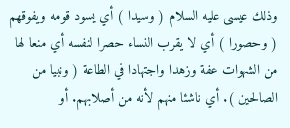وذلك عيسى عليه السلام ( وسيدا ) أي يسود قومه ويفوقهم ( وحصورا ) أي لا يقرب النساء حصرا لنفسه أي منعا لها من الشهوات عفة وزهدا واجتهادا في الطاعة ( ونبيا من الصالحين ). أي ناشئا منهم لأنه من أصلابهم. أو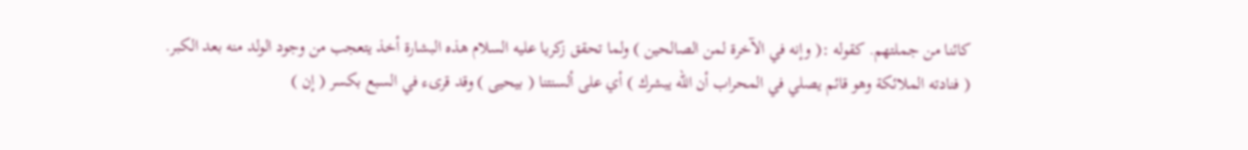كائنا من جملتهم. كقوله :( وإنه في الآخرة لمن الصالحين ) ولما تحقق زكريا عليه السلام هذه البشارة أخذ يتعجب من وجود الولد منه بعد الكبر.
( فنادته الملائكة وهو قائم يصلي في المحراب أن الله يبشرك ) أي على ألسنتنا ( بيحيى ) وقد قرىء في السبع بكسر ( إن )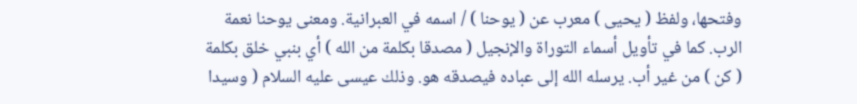وفتحها، ولفظ ( يحيى ) معرب عن ( يوحنا ) / اسمه في العبرانية. ومعنى يوحنا نعمة الرب. كما في تأويل أسماء التوراة والإنجيل ( مصدقا بكلمة من الله ) أي بنبي خلق بكلمة
( كن ) من غير أب. يرسله الله إلى عباده فيصدقه هو. وذلك عيسى عليه السلام ( وسيدا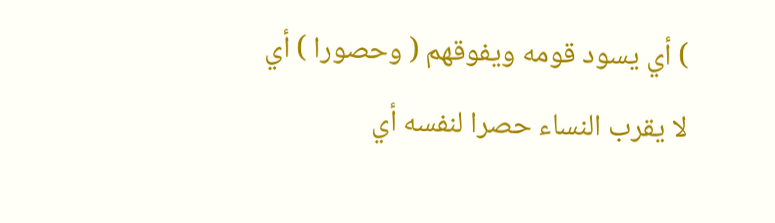) أي يسود قومه ويفوقهم ( وحصورا ) أي لا يقرب النساء حصرا لنفسه أي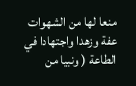منعا لها من الشهوات عفة وزهدا واجتهادا في الطاعة ( ونبيا من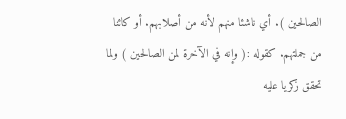الصالحين ). أي ناشئا منهم لأنه من أصلابهم. أو كائنا من جملتهم. كقوله :( وإنه في الآخرة لمن الصالحين ) ولما تحقق زكريا عليه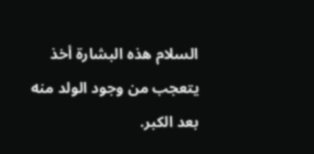السلام هذه البشارة أخذ يتعجب من وجود الولد منه بعد الكبر.